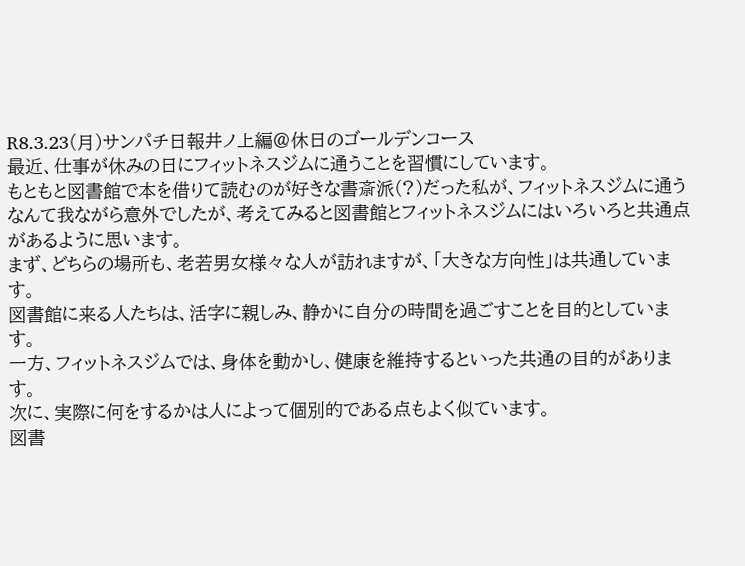R8.3.23(月)サンパチ日報井ノ上編@休日のゴールデンコース
最近、仕事が休みの日にフィットネスジムに通うことを習慣にしています。
もともと図書館で本を借りて読むのが好きな書斎派(?)だった私が、フィットネスジムに通うなんて我ながら意外でしたが、考えてみると図書館とフィットネスジムにはいろいろと共通点があるように思います。
まず、どちらの場所も、老若男女様々な人が訪れますが、「大きな方向性」は共通しています。
図書館に来る人たちは、活字に親しみ、静かに自分の時間を過ごすことを目的としています。
一方、フィットネスジムでは、身体を動かし、健康を維持するといった共通の目的があります。
次に、実際に何をするかは人によって個別的である点もよく似ています。
図書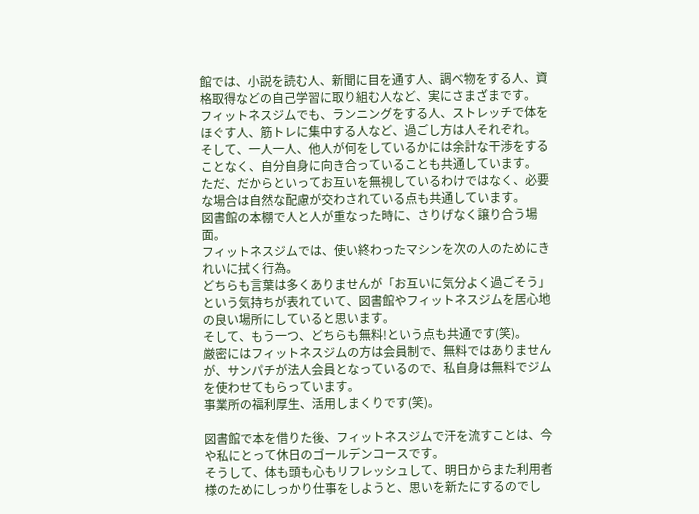館では、小説を読む人、新聞に目を通す人、調べ物をする人、資格取得などの自己学習に取り組む人など、実にさまざまです。
フィットネスジムでも、ランニングをする人、ストレッチで体をほぐす人、筋トレに集中する人など、過ごし方は人それぞれ。
そして、一人一人、他人が何をしているかには余計な干渉をすることなく、自分自身に向き合っていることも共通しています。
ただ、だからといってお互いを無視しているわけではなく、必要な場合は自然な配慮が交わされている点も共通しています。
図書館の本棚で人と人が重なった時に、さりげなく譲り合う場面。
フィットネスジムでは、使い終わったマシンを次の人のためにきれいに拭く行為。
どちらも言葉は多くありませんが「お互いに気分よく過ごそう」という気持ちが表れていて、図書館やフィットネスジムを居心地の良い場所にしていると思います。
そして、もう一つ、どちらも無料!という点も共通です(笑)。
厳密にはフィットネスジムの方は会員制で、無料ではありませんが、サンパチが法人会員となっているので、私自身は無料でジムを使わせてもらっています。
事業所の福利厚生、活用しまくりです(笑)。

図書館で本を借りた後、フィットネスジムで汗を流すことは、今や私にとって休日のゴールデンコースです。
そうして、体も頭も心もリフレッシュして、明日からまた利用者様のためにしっかり仕事をしようと、思いを新たにするのでし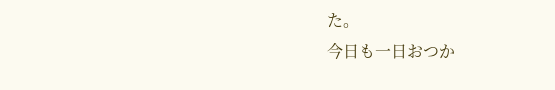た。
今日も一日おつか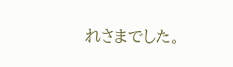れさまでした。